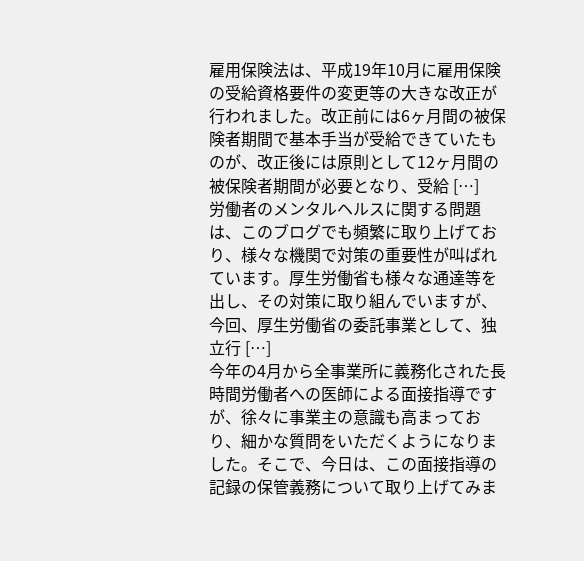雇用保険法は、平成19年10月に雇用保険の受給資格要件の変更等の大きな改正が行われました。改正前には6ヶ月間の被保険者期間で基本手当が受給できていたものが、改正後には原則として12ヶ月間の被保険者期間が必要となり、受給 […]
労働者のメンタルヘルスに関する問題は、このブログでも頻繁に取り上げており、様々な機関で対策の重要性が叫ばれています。厚生労働省も様々な通達等を出し、その対策に取り組んでいますが、今回、厚生労働省の委託事業として、独立行 […]
今年の4月から全事業所に義務化された長時間労働者への医師による面接指導ですが、徐々に事業主の意識も高まっており、細かな質問をいただくようになりました。そこで、今日は、この面接指導の記録の保管義務について取り上げてみま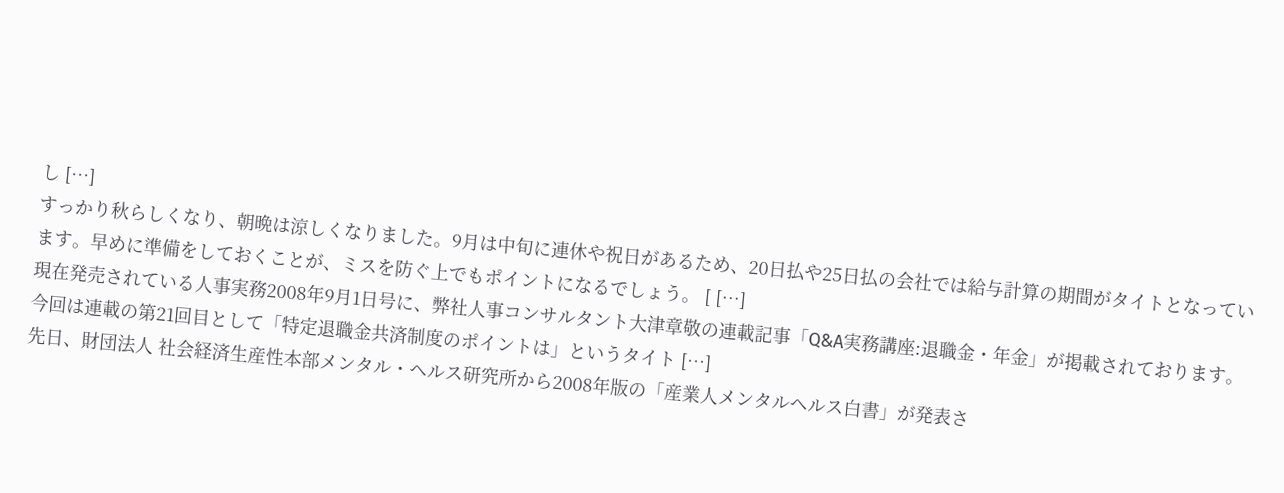し […]
すっかり秋らしくなり、朝晩は涼しくなりました。9月は中旬に連休や祝日があるため、20日払や25日払の会社では給与計算の期間がタイトとなっています。早めに準備をしておくことが、ミスを防ぐ上でもポイントになるでしょう。 [ […]
現在発売されている人事実務2008年9月1日号に、弊社人事コンサルタント大津章敬の連載記事「Q&A実務講座:退職金・年金」が掲載されております。今回は連載の第21回目として「特定退職金共済制度のポイントは」というタイト […]
先日、財団法人 社会経済生産性本部メンタル・ヘルス研究所から2008年版の「産業人メンタルヘルス白書」が発表さ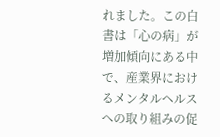れました。この白書は「心の病」が増加傾向にある中で、産業界におけるメンタルヘルスへの取り組みの促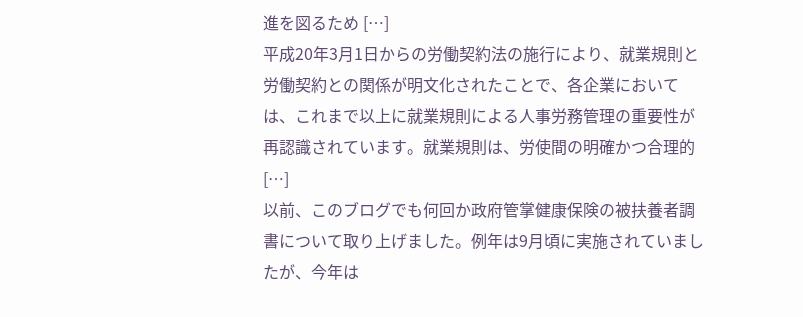進を図るため […]
平成20年3月1日からの労働契約法の施行により、就業規則と労働契約との関係が明文化されたことで、各企業においては、これまで以上に就業規則による人事労務管理の重要性が再認識されています。就業規則は、労使間の明確かつ合理的 […]
以前、このブログでも何回か政府管掌健康保険の被扶養者調書について取り上げました。例年は9月頃に実施されていましたが、今年は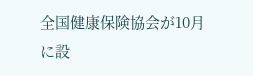全国健康保険協会が10月に設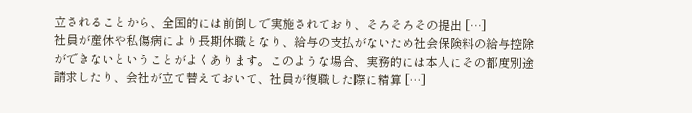立されることから、全国的には前倒しで実施されており、そろそろその提出 […]
社員が産休や私傷病により長期休職となり、給与の支払がないため社会保険料の給与控除ができないということがよくあります。このような場合、実務的には本人にその都度別途請求したり、会社が立て替えておいて、社員が復職した際に精算 […]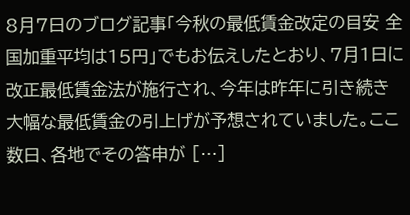8月7日のブログ記事「今秋の最低賃金改定の目安 全国加重平均は15円」でもお伝えしたとおり、7月1日に改正最低賃金法が施行され、今年は昨年に引き続き大幅な最低賃金の引上げが予想されていました。ここ数日、各地でその答申が […]